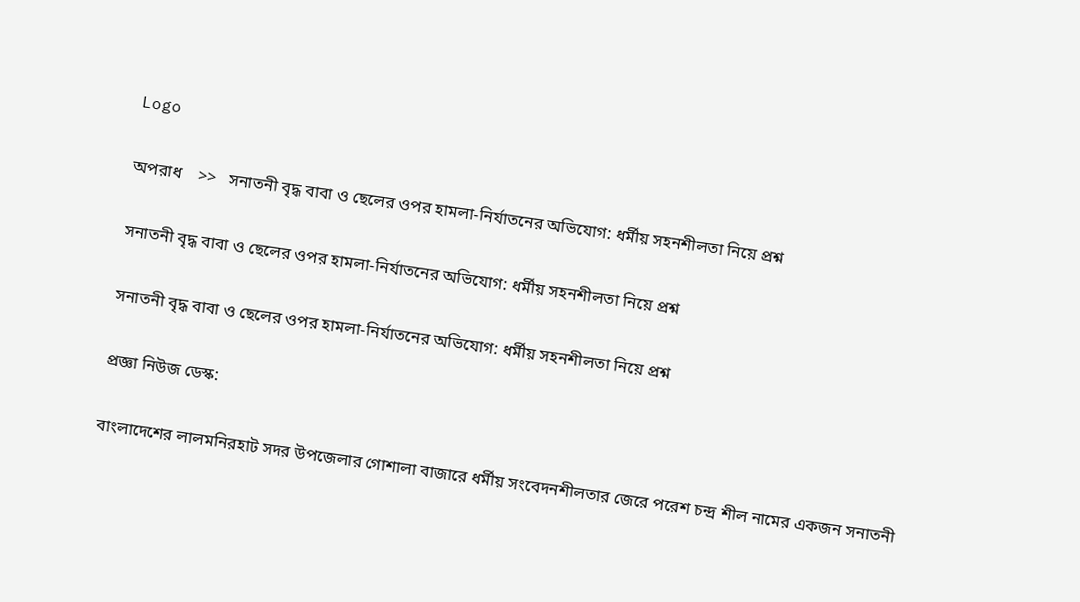Logo

অপরাধ    >>   সনাতনী বৃদ্ধ বাবা ও ছেলের ওপর হামলা-নির্যাতনের অভিযোগ: ধর্মীয় সহনশীলতা নিয়ে প্রশ্ন

সনাতনী বৃদ্ধ বাবা ও ছেলের ওপর হামলা-নির্যাতনের অভিযোগ: ধর্মীয় সহনশীলতা নিয়ে প্রশ্ন

সনাতনী বৃদ্ধ বাবা ও ছেলের ওপর হামলা-নির্যাতনের অভিযোগ: ধর্মীয় সহনশীলতা নিয়ে প্রশ্ন

প্রজ্ঞা নিউজ ডেস্ক:

বাংলাদেশের লালমনিরহাট সদর উপজেলার গোশালা বাজারে ধর্মীয় সংবেদনশীলতার জেরে পরেশ চন্দ্র শীল নামের একজন সনাতনী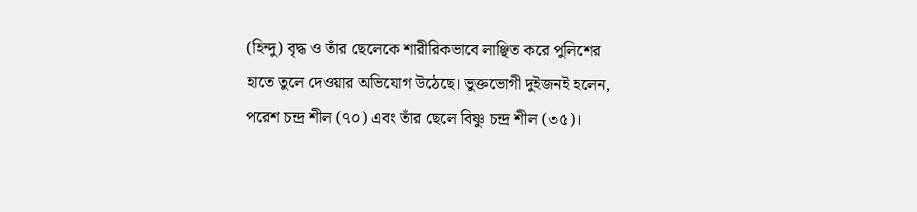(হিন্দু) বৃদ্ধ ও তাঁর ছেলেকে শারীরিকভাবে লাঞ্ছিত করে পুলিশের হাতে তুলে দেওয়ার অভিযোগ উঠেছে। ভুক্তভোগী দুইজনই হলেন, পরেশ চন্দ্র শীল (৭০) এবং তাঁর ছেলে বিষ্ণু চন্দ্র শীল (৩৫)।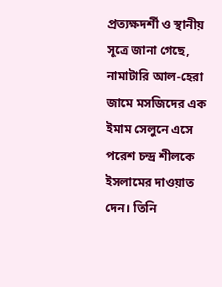প্রত্যক্ষদর্শী ও স্থানীয় সূত্রে জানা গেছে, নামাটারি আল-হেরা জামে মসজিদের এক ইমাম সেলুনে এসে পরেশ চন্দ্র শীলকে ইসলামের দাওয়াত দেন। তিনি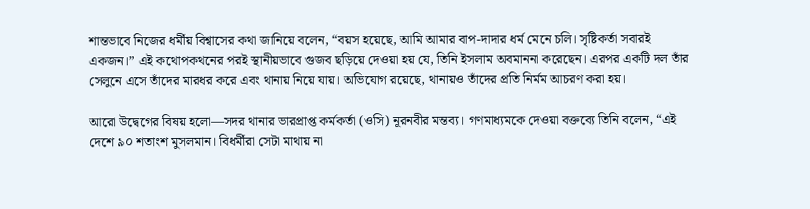শান্তভাবে নিজের ধর্মীয় বিশ্বাসের কথা জানিয়ে বলেন, “বয়স হয়েছে, আমি আমার বাপ-দাদার ধর্ম মেনে চলি। সৃষ্টিকর্তা সবারই একজন।” এই কথোপকথনের পরই স্থানীয়ভাবে গুজব ছড়িয়ে দেওয়া হয় যে, তিনি ইসলাম অবমাননা করেছেন। এরপর একটি দল তাঁর সেলুনে এসে তাঁদের মারধর করে এবং থানায় নিয়ে যায়। অভিযোগ রয়েছে, থানায়ও তাঁদের প্রতি নির্মম আচরণ করা হয়।

আরো উদ্বেগের বিষয় হলো—সদর থানার ভারপ্রাপ্ত কর্মকর্তা (ওসি) নূরনবীর মন্তব্য। গণমাধ্যমকে দেওয়া বক্তব্যে তিনি বলেন, “এই দেশে ৯০ শতাংশ মুসলমান। বিধর্মীরা সেটা মাথায় না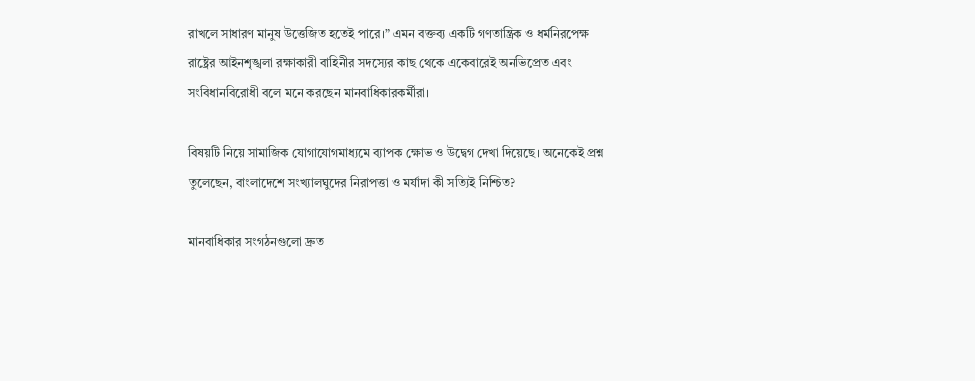রাখলে সাধারণ মানুষ উত্তেজিত হতেই পারে।” এমন বক্তব্য একটি গণতান্ত্রিক ও ধর্মনিরপেক্ষ রাষ্ট্রের আইনশৃঙ্খলা রক্ষাকারী বাহিনীর সদস্যের কাছ থেকে একেবারেই অনভিপ্রেত এবং সংবিধানবিরোধী বলে মনে করছেন মানবাধিকারকর্মীরা।

বিষয়টি নিয়ে সামাজিক যোগাযোগমাধ্যমে ব্যাপক ক্ষোভ ও উদ্বেগ দেখা দিয়েছে। অনেকেই প্রশ্ন তুলেছেন, বাংলাদেশে সংখ্যালঘুদের নিরাপত্তা ও মর্যাদা কী সত্যিই নিশ্চিত?

মানবাধিকার সংগঠনগুলো দ্রুত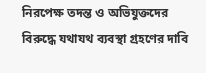নিরপেক্ষ তদন্ত ও অভিযুক্তদের বিরুদ্ধে যথাযথ ব্যবস্থা গ্রহণের দাবি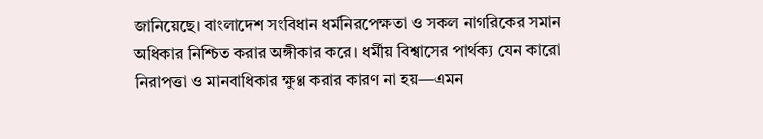জানিয়েছে। বাংলাদেশ সংবিধান ধর্মনিরপেক্ষতা ও সকল নাগরিকের সমান অধিকার নিশ্চিত করার অঙ্গীকার করে। ধর্মীয় বিশ্বাসের পার্থক্য যেন কারো নিরাপত্তা ও মানবাধিকার ক্ষুণ্ণ করার কারণ না হয়—এমন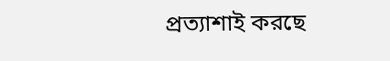প্রত্যাশাই করছে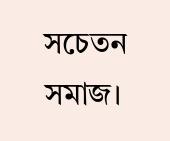সচেতন সমাজ।